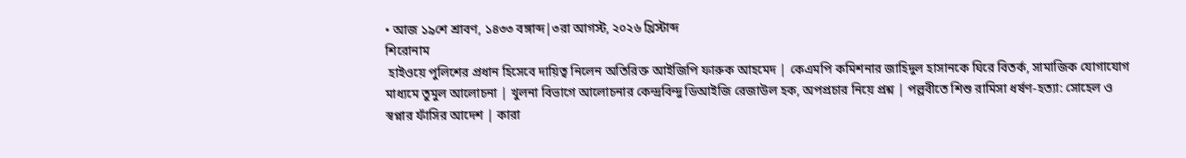• আজ ১৯শে শ্রাবণ, ১৪৩৩ বঙ্গাব্দ|৩রা আগস্ট, ২০২৬ খ্রিস্টাব্দ
শিরোনাম
 হাইওয়ে পুলিশের প্রধান হিসেবে দায়িত্ব নিলেন অতিরিক্ত আইজিপি ফারুক আহমেদ | কেএমপি কমিশনার জাহিদুল হাসানকে ঘিরে বিতর্ক, সামাজিক যোগাযোগ মাধ্যমে তুমুল আলোচনা | খুলনা বিভাগে আলোচনার কেন্দ্রবিন্দু ডিআইজি রেজাউল হক, অপপ্রচার নিয়ে প্রশ্ন | পল্লবীতে শিশু রামিসা ধর্ষণ-হত্যা: সোহেল ও স্বপ্নার ফাঁসির আদেশ | কারা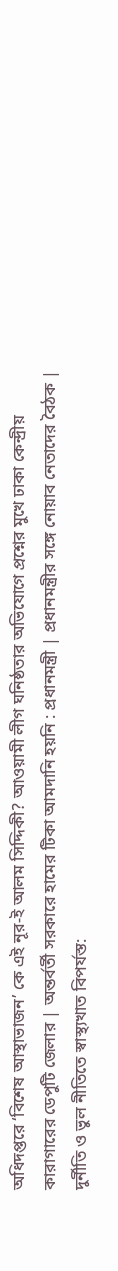অধিদপ্তরে ‘বিশেষ আস্থাভাজন’ কে এই নূর-ই আলম সিদ্দিকী? আওয়ামী লীগ ঘনিষ্ঠতার অভিযোগে প্রশ্নের মুখে ঢাকা কেন্দ্রীয় কারাগারের ডেপুটি জেলার | অন্তর্বর্তী সরকারে হামের টিকা আমদানি হয়নি : প্রধানমন্ত্রী | প্রধানমন্ত্রীর সঙ্গে নোয়াব নেতাদের বৈঠক | দুর্নীতি ও ভুল নীতিতে স্বাস্থ্যখাত বিপর্যস্ত: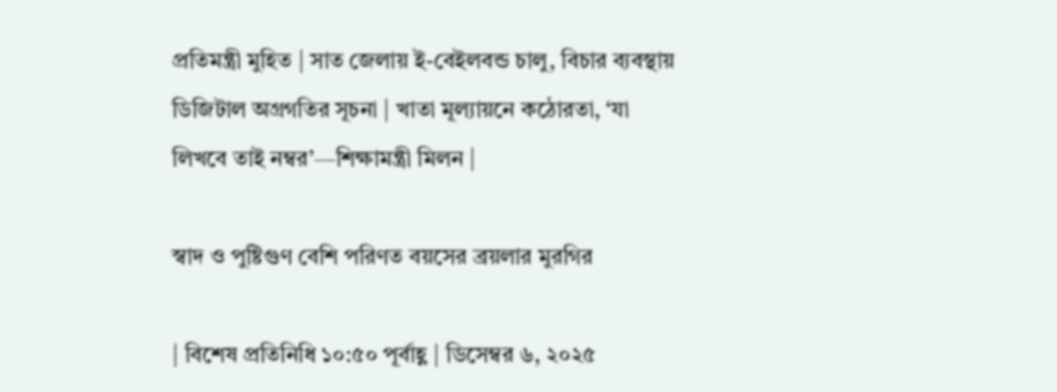প্রতিমন্ত্রী মুহিত | সাত জেলায় ই-বেইলবন্ড চালু, বিচার ব্যবস্থায় ডিজিটাল অগ্রগতির সূচনা | খাতা মূল্যায়নে কঠোরতা, ‘যা লিখবে তাই নম্বর’—শিক্ষামন্ত্রী মিলন |

স্বাদ ও পুষ্টিগুণ বেশি পরিণত বয়সের ব্রয়লার মুরগির

| বিশেষ প্রতিনিধি ১০:৫০ পূর্বাহ্ণ | ডিসেম্বর ৬, ২০২৫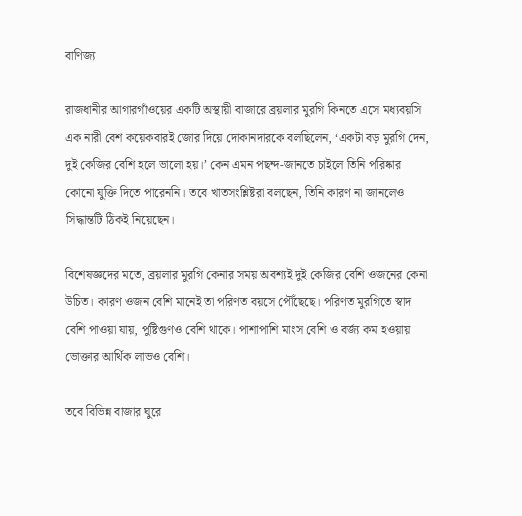বাণিজ্য

রাজধানীর আগারগাঁওয়ের একটি অস্থায়ী বাজারে ব্রয়লার মুরগি কিনতে এসে মধ্যবয়সি এক নারী বেশ কয়েকবারই জোর দিয়ে দোকানদারকে বলছিলেন, ‘একটা বড় মুরগি দেন, দুই কেজির বেশি হলে ভালো হয়।’ কেন এমন পছন্দ-জানতে চাইলে তিনি পরিষ্কার কোনো যুক্তি দিতে পারেননি। তবে খাতসংশ্লিষ্টরা বলছেন, তিনি কারণ না জানলেও সিদ্ধান্তটি ঠিকই নিয়েছেন।

বিশেষজ্ঞদের মতে, ব্রয়লার মুরগি কেনার সময় অবশ্যই দুই কেজির বেশি ওজনের কেনা উচিত। কারণ ওজন বেশি মানেই তা পরিণত বয়সে পৌঁছেছে। পরিণত মুরগিতে স্বাদ বেশি পাওয়া যায়, পুষ্টিগুণও বেশি থাকে। পাশাপাশি মাংস বেশি ও বর্জ্য কম হওয়ায় ভোক্তার আর্থিক লাভও বেশি।

তবে বিভিন্ন বাজার ঘুরে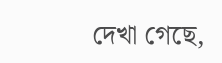দেখা গেছে,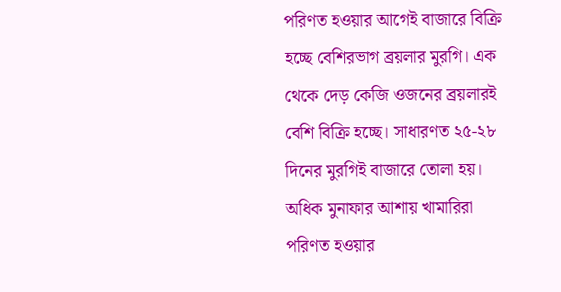পরিণত হওয়ার আগেই বাজারে বিক্রি হচ্ছে বেশিরভাগ ব্রয়লার মুরগি। এক থেকে দেড় কেজি ওজনের ব্রয়লারই বেশি বিক্রি হচ্ছে। সাধারণত ২৫-২৮ দিনের মুরগিই বাজারে তোলা হয়। অধিক মুনাফার আশায় খামারিরা পরিণত হওয়ার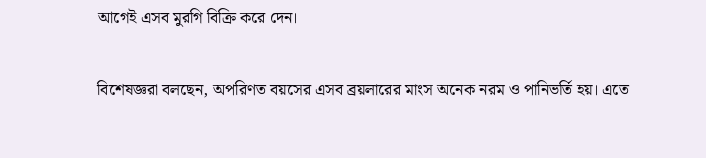আগেই এসব মুরগি বিক্রি করে দেন।

বিশেষজ্ঞরা বলছেন, অপরিণত বয়সের এসব ব্রয়লারের মাংস অনেক নরম ও পানিভর্তি হয়। এতে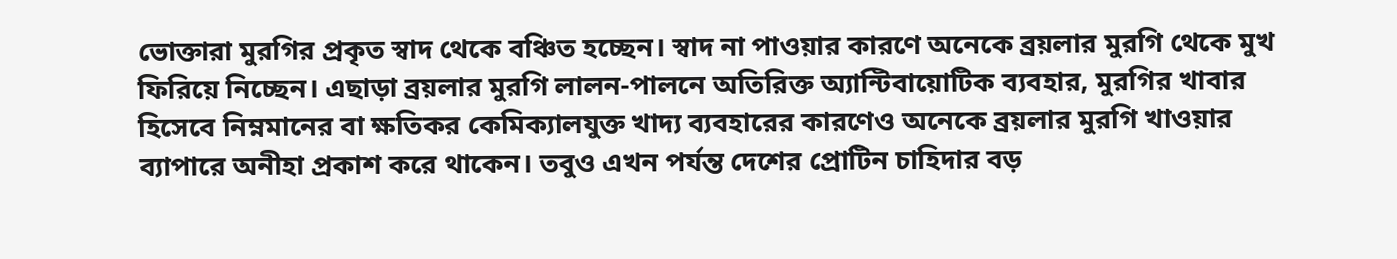ভোক্তারা মুরগির প্রকৃত স্বাদ থেকে বঞ্চিত হচ্ছেন। স্বাদ না পাওয়ার কারণে অনেকে ব্রয়লার মুরগি থেকে মুখ ফিরিয়ে নিচ্ছেন। এছাড়া ব্রয়লার মুরগি লালন-পালনে অতিরিক্ত অ্যান্টিবায়োটিক ব্যবহার, মুরগির খাবার হিসেবে নিম্নমানের বা ক্ষতিকর কেমিক্যালযুক্ত খাদ্য ব্যবহারের কারণেও অনেকে ব্রয়লার মুরগি খাওয়ার ব্যাপারে অনীহা প্রকাশ করে থাকেন। তবুও এখন পর্যন্ত দেশের প্রোটিন চাহিদার বড়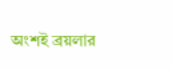অংশই ব্রয়লার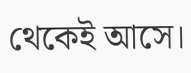থেকেই আসে।